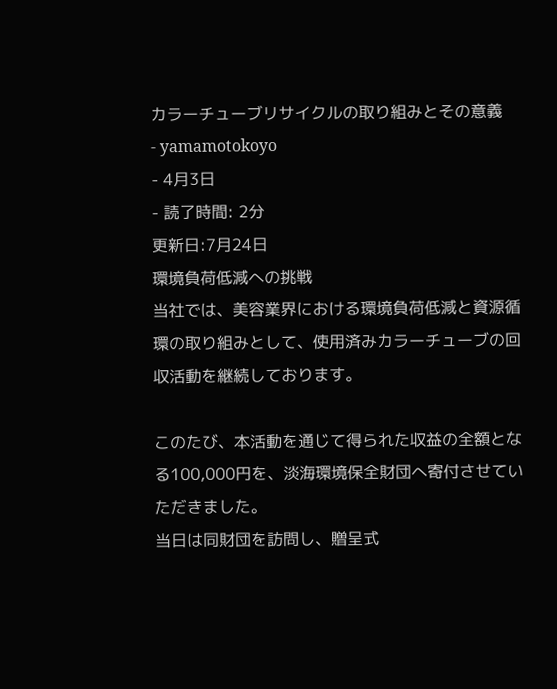カラーチューブリサイクルの取り組みとその意義
- yamamotokoyo
- 4月3日
- 読了時間: 2分
更新日:7月24日
環境負荷低減への挑戦
当社では、美容業界における環境負荷低減と資源循環の取り組みとして、使用済みカラーチューブの回収活動を継続しております。

このたび、本活動を通じて得られた収益の全額となる100,000円を、淡海環境保全財団へ寄付させていただきました。
当日は同財団を訪問し、贈呈式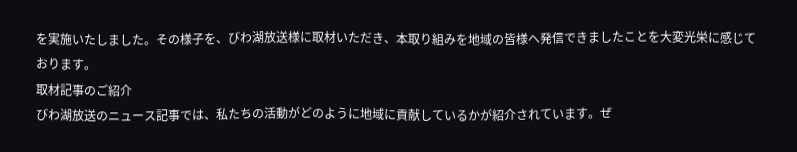を実施いたしました。その様子を、びわ湖放送様に取材いただき、本取り組みを地域の皆様へ発信できましたことを大変光栄に感じております。
取材記事のご紹介
びわ湖放送のニュース記事では、私たちの活動がどのように地域に貢献しているかが紹介されています。ぜ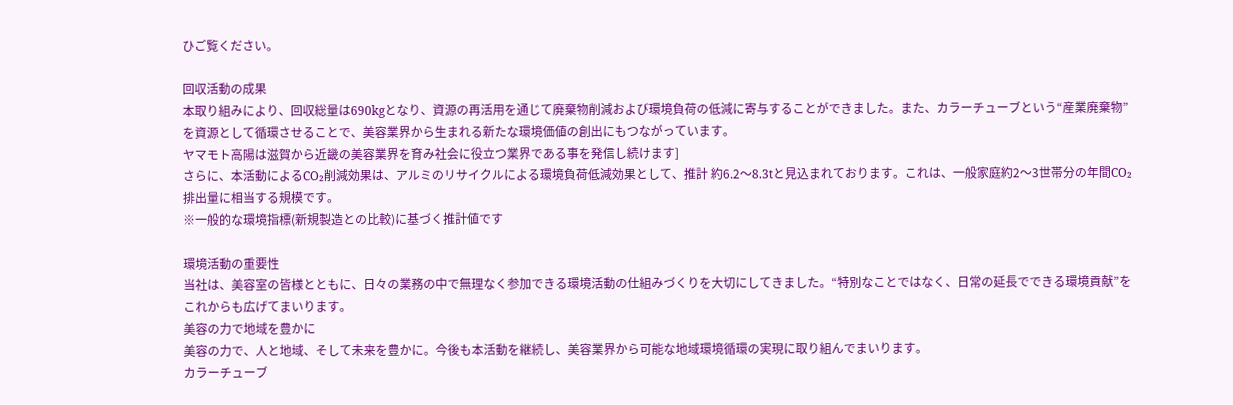ひご覧ください。

回収活動の成果
本取り組みにより、回収総量は690kgとなり、資源の再活用を通じて廃棄物削減および環境負荷の低減に寄与することができました。また、カラーチューブという“産業廃棄物”を資源として循環させることで、美容業界から生まれる新たな環境価値の創出にもつながっています。
ヤマモト高陽は滋賀から近畿の美容業界を育み社会に役立つ業界である事を発信し続けます]
さらに、本活動によるCO₂削減効果は、アルミのリサイクルによる環境負荷低減効果として、推計 約6.2〜8.3tと見込まれております。これは、一般家庭約2〜3世帯分の年間CO₂排出量に相当する規模です。
※一般的な環境指標(新規製造との比較)に基づく推計値です

環境活動の重要性
当社は、美容室の皆様とともに、日々の業務の中で無理なく参加できる環境活動の仕組みづくりを大切にしてきました。“特別なことではなく、日常の延長でできる環境貢献”をこれからも広げてまいります。
美容の力で地域を豊かに
美容の力で、人と地域、そして未来を豊かに。今後も本活動を継続し、美容業界から可能な地域環境循環の実現に取り組んでまいります。
カラーチューブ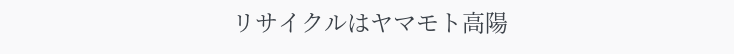リサイクルはヤマモト高陽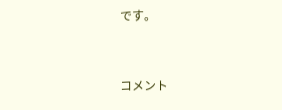です。



コメント